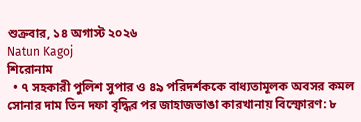শুক্রবার, ১৪ অগাস্ট ২০২৬
Natun Kagoj
শিরোনাম
  • ৭ সহকারী পুলিশ সুপার ও ৪৯ পরিদর্শককে বাধ্যতামূলক অবসর কমল সোনার দাম তিন দফা বৃদ্ধির পর জাহাজভাঙা কারখানায় বিস্ফোরণ: ৮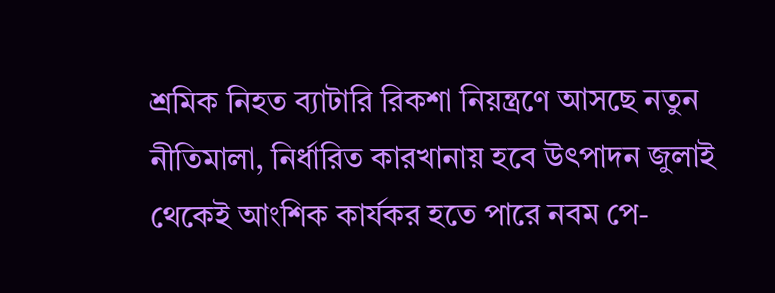শ্রমিক নিহত ব্যাটারি রিকশা নিয়ন্ত্রণে আসছে নতুন নীতিমালা, নির্ধারিত কারখানায় হবে উৎপাদন জুলাই থেকেই আংশিক কার্যকর হতে পারে নবম পে-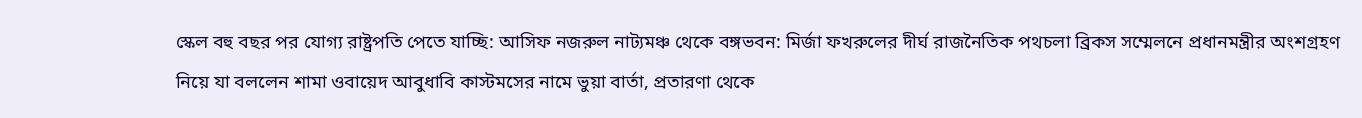স্কেল বহু বছর পর যোগ্য রাষ্ট্রপতি পেতে যাচ্ছি: আসিফ নজরুল নাট্যমঞ্চ থেকে বঙ্গভবন: মির্জা ফখরুলের দীর্ঘ রাজনৈতিক পথচলা ব্রিকস সম্মেলনে প্রধানমন্ত্রীর অংশগ্রহণ নিয়ে যা বললেন শামা ওবায়েদ আবুধাবি কাস্টমসের নামে ভুয়া বার্তা, প্রতারণা থেকে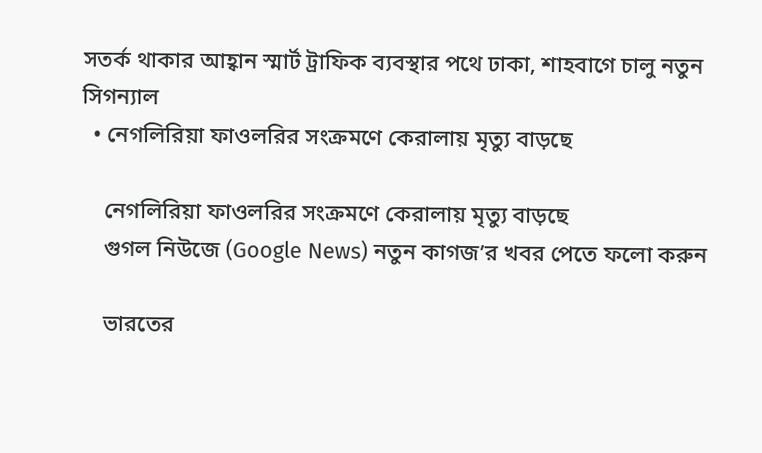সতর্ক থাকার আহ্বান স্মার্ট ট্রাফিক ব্যবস্থার পথে ঢাকা, শাহবাগে চালু নতুন সিগন্যাল
  • নেগলিরিয়া ফাওলরির সংক্রমণে কেরালায় মৃত্যু বাড়ছে

    নেগলিরিয়া ফাওলরির সংক্রমণে কেরালায় মৃত্যু বাড়ছে
    গুগল নিউজে (Google News) নতুন কাগজ’র খবর পেতে ফলো করুন

    ভারতের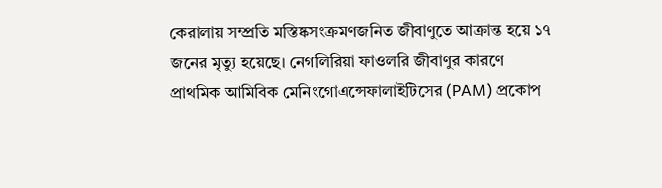কেরালায় সম্প্রতি মস্তিষ্কসংক্রমণজনিত জীবাণুতে আক্রান্ত হয়ে ১৭ জনের মৃত্যু হয়েছে। নেগলিরিয়া ফাওলরি জীবাণুর কারণে প্রাথমিক আমিবিক মেনিংগোএন্সেফালাইটিসের (PAM) প্রকোপ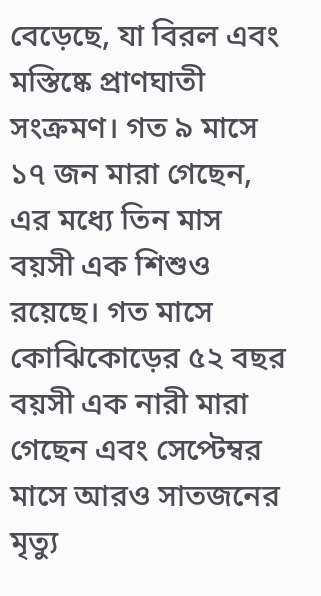বেড়েছে, যা বিরল এবং মস্তিষ্কে প্রাণঘাতী সংক্রমণ। গত ৯ মাসে ১৭ জন মারা গেছেন, এর মধ্যে তিন মাস বয়সী এক শিশুও রয়েছে। গত মাসে কোঝিকোড়ের ৫২ বছর বয়সী এক নারী মারা গেছেন এবং সেপ্টেম্বর মাসে আরও সাতজনের মৃত্যু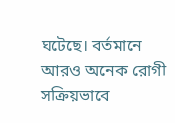ঘটেছে। বর্তমানে আরও অনেক রোগী সক্রিয়ভাবে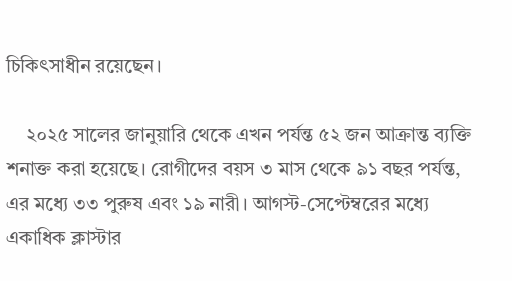চিকিৎসাধীন রয়েছেন।

    ২০২৫ সালের জানুয়ারি থেকে এখন পর্যন্ত ৫২ জন আক্রান্ত ব্যক্তি শনাক্ত করা হয়েছে। রোগীদের বয়স ৩ মাস থেকে ৯১ বছর পর্যন্ত, এর মধ্যে ৩৩ পুরুষ এবং ১৯ নারী। আগস্ট-সেপ্টেম্বরের মধ্যে একাধিক ক্লাস্টার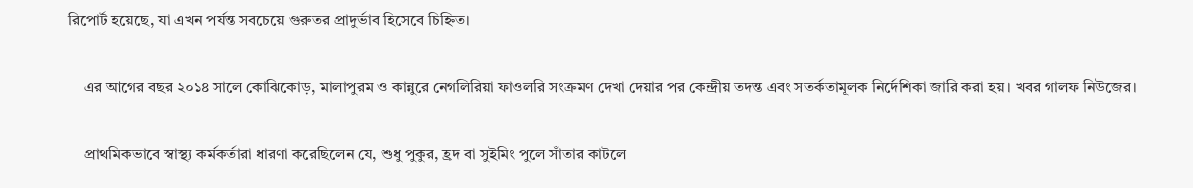রিপোর্ট হয়েছে, যা এখন পর্যন্ত সবচেয়ে গুরুতর প্রাদুর্ভাব হিসেবে চিহ্নিত।

    এর আগের বছর ২০১৪ সালে কোঝিকোড়, মালাপুরম ও কান্নুরে নেগলিরিয়া ফাওলরি সংক্রমণ দেখা দেয়ার পর কেন্দ্রীয় তদন্ত এবং সতর্কতামূলক নির্দেশিকা জারি করা হয়। খবর গালফ নিউজের।

    প্রাথমিকভাবে স্বাস্থ্য কর্মকর্তারা ধারণা করেছিলেন যে, শুধু পুকুর, হ্রদ বা সুইমিং পুলে সাঁতার কাটলে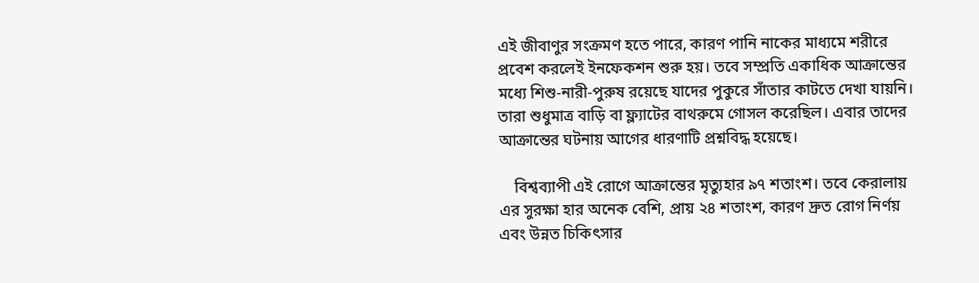এই জীবাণুর সংক্রমণ হতে পারে, কারণ পানি নাকের মাধ্যমে শরীরে প্রবেশ করলেই ইনফেকশন শুরু হয়। তবে সম্প্রতি একাধিক আক্রান্তের মধ্যে শিশু-নারী-পুরুষ রয়েছে যাদের পুকুরে সাঁতার কাটতে দেখা যায়নি। তারা শুধুমাত্র বাড়ি বা ফ্ল্যাটের বাথরুমে গোসল করেছিল। এবার তাদের আক্রান্তের ঘটনায় আগের ধারণাটি প্রশ্নবিদ্ধ হয়েছে।

    বিশ্বব্যাপী এই রোগে আক্রান্তের মৃত্যুহার ৯৭ শতাংশ। তবে কেরালায় এর সুরক্ষা হার অনেক বেশি, প্রায় ২৪ শতাংশ, কারণ দ্রুত রোগ নির্ণয় এবং উন্নত চিকিৎসার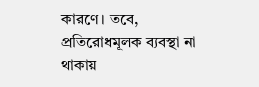কারণে। তবে, প্রতিরোধমূলক ব্যবস্থা না থাকায়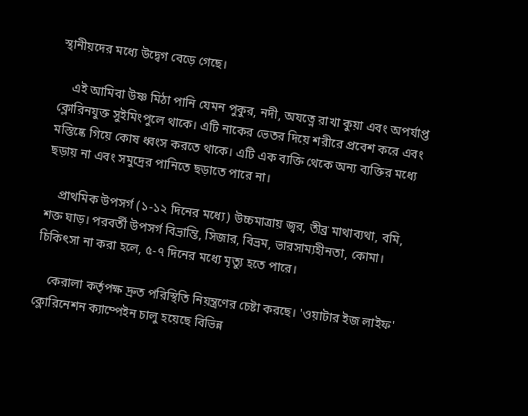স্থানীয়দের মধ্যে উদ্বেগ বেড়ে গেছে।

    এই আমিবা উষ্ণ মিঠা পানি যেমন পুকুর, নদী, অযত্নে রাখা কুয়া এবং অপর্যাপ্ত ক্লোরিনযুক্ত সুইমিংপুলে থাকে। এটি নাকের ভেতর দিয়ে শরীরে প্রবেশ করে এবং মস্তিষ্কে গিয়ে কোষ ধ্বংস করতে থাকে। এটি এক ব্যক্তি থেকে অন্য ব্যক্তির মধ্যে ছড়ায় না এবং সমুদ্রের পানিতে ছড়াতে পারে না।

    প্রাথমিক উপসর্গ (১-১২ দিনের মধ্যে) উচ্চমাত্রায় জ্বর, তীব্র মাথাব্যথা, বমি, শক্ত ঘাড়। পরবর্তী উপসর্গ বিভ্রান্তি, সিজার, বিভ্রম, ভারসাম্যহীনতা, কোমা। চিকিৎসা না করা হলে, ৫-৭ দিনের মধ্যে মৃত্যু হতে পারে।

    কেরালা কর্তৃপক্ষ দ্রুত পরিস্থিতি নিয়ন্ত্রণের চেষ্টা করছে। 'ওয়াটার ইজ লাইফ' ক্লোরিনেশন ক্যাম্পেইন চালু হয়েছে বিভিন্ন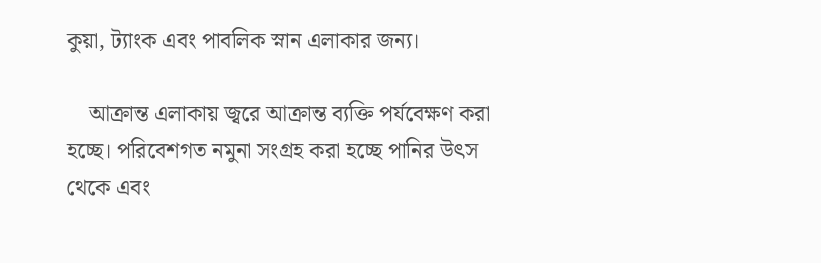কুয়া, ট্যাংক এবং পাবলিক স্নান এলাকার জন্য।

    আক্রান্ত এলাকায় জ্বরে আক্রান্ত ব্যক্তি পর্যবেক্ষণ করা হচ্ছে। পরিবেশগত নমুনা সংগ্রহ করা হচ্ছে পানির উৎস থেকে এবং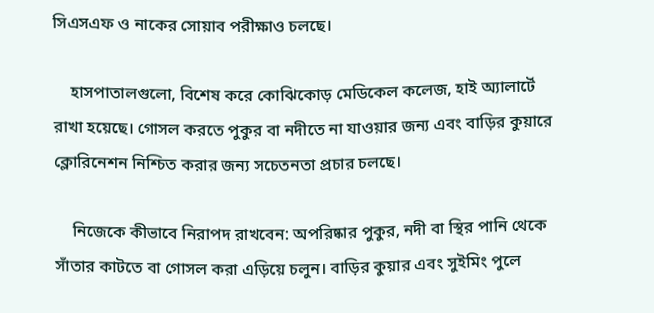সিএসএফ ও নাকের সোয়াব পরীক্ষাও চলছে।

    হাসপাতালগুলো, বিশেষ করে কোঝিকোড় মেডিকেল কলেজ, হাই অ্যালার্টে রাখা হয়েছে। গোসল করতে পুকুর বা নদীতে না যাওয়ার জন্য এবং বাড়ির কুয়ারে ক্লোরিনেশন নিশ্চিত করার জন্য সচেতনতা প্রচার চলছে।

    নিজেকে কীভাবে নিরাপদ রাখবেন: অপরিষ্কার পুকুর, নদী বা স্থির পানি থেকে সাঁতার কাটতে বা গোসল করা এড়িয়ে চলুন। বাড়ির কুয়ার এবং সুইমিং পুলে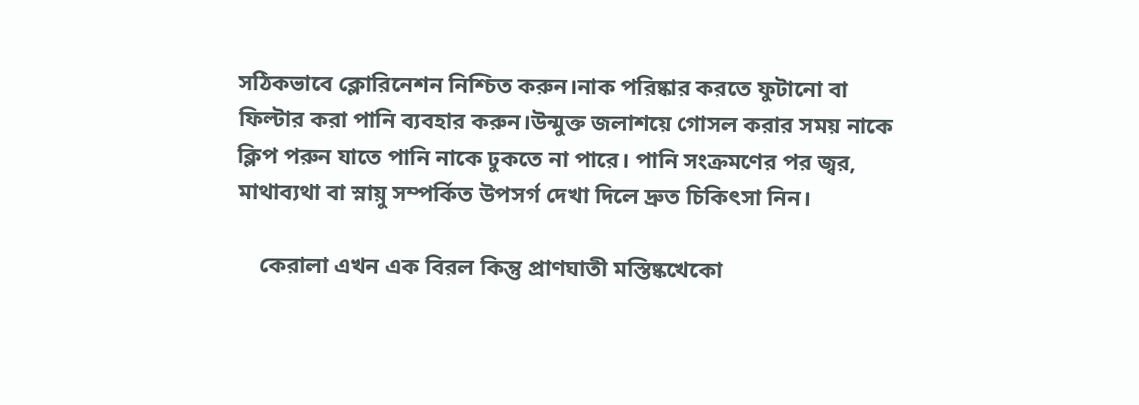সঠিকভাবে ক্লোরিনেশন নিশ্চিত করুন।নাক পরিষ্কার করতে ফুটানো বা ফিল্টার করা পানি ব্যবহার করুন।উন্মুক্ত জলাশয়ে গোসল করার সময় নাকে ক্লিপ পরুন যাতে পানি নাকে ঢুকতে না পারে। পানি সংক্রমণের পর জ্বর, মাথাব্যথা বা স্নায়ু সম্পর্কিত উপসর্গ দেখা দিলে দ্রুত চিকিৎসা নিন।

    কেরালা এখন এক বিরল কিন্তু প্রাণঘাতী মস্তিষ্কখেকো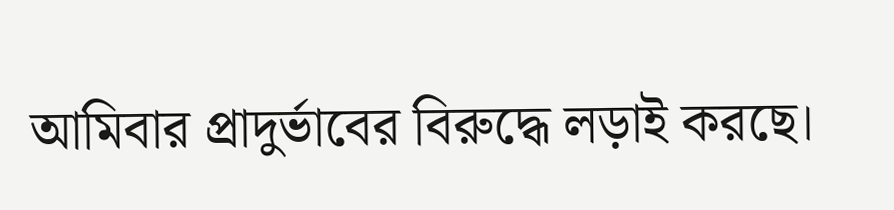আমিবার প্রাদুর্ভাবের বিরুদ্ধে লড়াই করছে।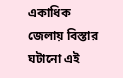একাধিক জেলায় বিস্তার ঘটানো এই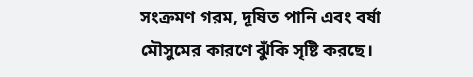সংক্রমণ গরম, দূষিত পানি এবং বর্ষা মৌসুমের কারণে ঝুঁকি সৃষ্টি করছে।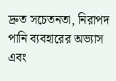দ্রুত সচেতনতা, নিরাপদ পানি ব্যবহারের অভ্যাস এবং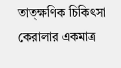তাত্ক্ষণিক চিকিৎসা কেরালার একমাত্র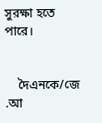সুরক্ষা হতে পারে।


    দৈএনকে/জে .আ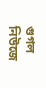গুগল নিউজে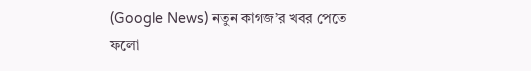(Google News) নতুন কাগজ’র খবর পেতে ফলো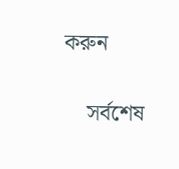করুন

    সর্বশেষ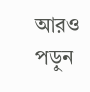আরও পড়ুন